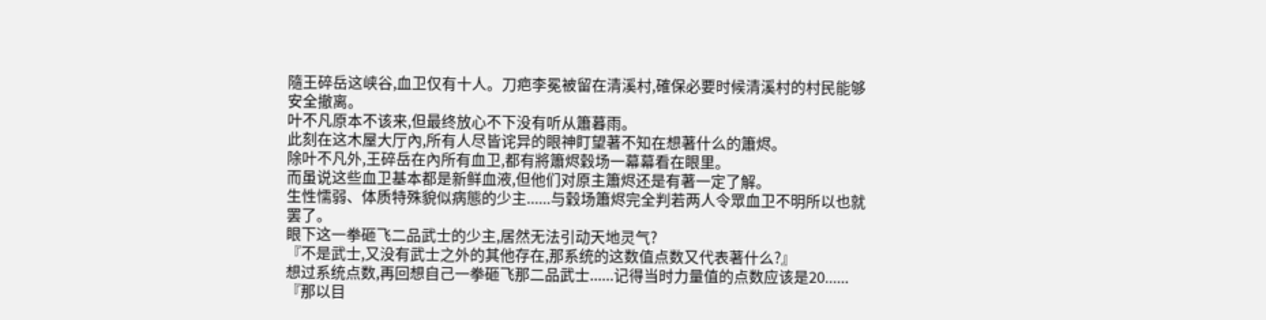隨王碎岳这峡谷,血卫仅有十人。刀疤李冕被留在清溪村,確保必要时候清溪村的村民能够安全撤离。
叶不凡原本不该来,但最终放心不下没有听从簫暮雨。
此刻在这木屋大厅內,所有人尽皆诧异的眼神盯望著不知在想著什么的簫烬。
除叶不凡外,王碎岳在內所有血卫,都有將簫烬穀场一幕幕看在眼里。
而虽说这些血卫基本都是新鲜血液,但他们对原主簫烬还是有著一定了解。
生性懦弱、体质特殊貌似病態的少主......与穀场簫烬完全判若两人令眾血卫不明所以也就罢了。
眼下这一拳砸飞二品武士的少主,居然无法引动天地灵气?
『不是武士,又没有武士之外的其他存在,那系统的这数值点数又代表著什么?』
想过系统点数,再回想自己一拳砸飞那二品武士......记得当时力量值的点数应该是20......
『那以目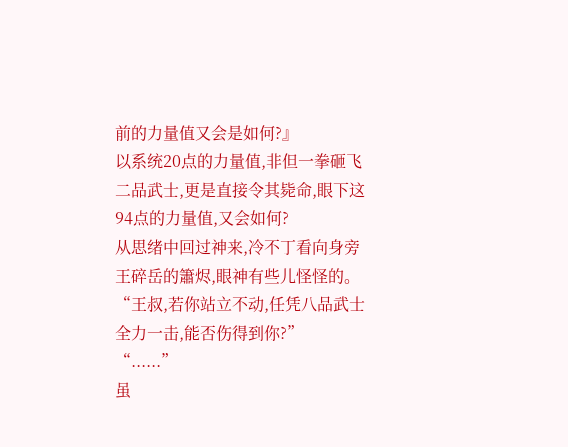前的力量值又会是如何?』
以系统20点的力量值,非但一拳砸飞二品武士,更是直接令其毙命,眼下这94点的力量值,又会如何?
从思绪中回过神来,冷不丁看向身旁王碎岳的簫烬,眼神有些儿怪怪的。
“王叔,若你站立不动,任凭八品武士全力一击,能否伤得到你?”
“......”
虽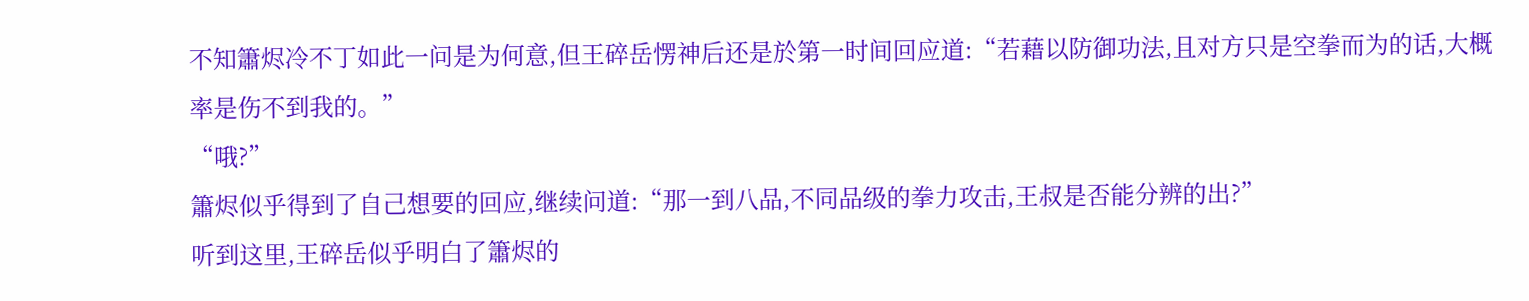不知簫烬冷不丁如此一问是为何意,但王碎岳愣神后还是於第一时间回应道:“若藉以防御功法,且对方只是空拳而为的话,大概率是伤不到我的。”
“哦?”
簫烬似乎得到了自己想要的回应,继续问道:“那一到八品,不同品级的拳力攻击,王叔是否能分辨的出?”
听到这里,王碎岳似乎明白了簫烬的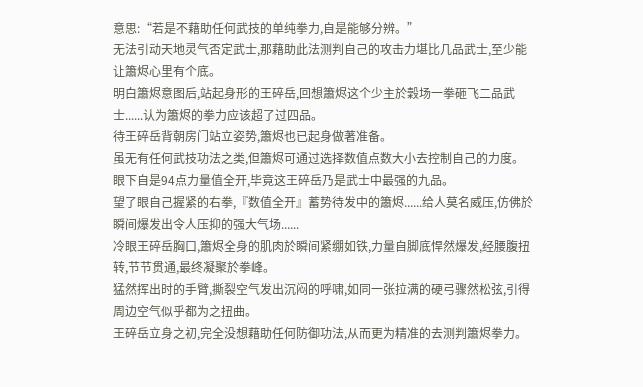意思:“若是不藉助任何武技的单纯拳力,自是能够分辨。”
无法引动天地灵气否定武士,那藉助此法测判自己的攻击力堪比几品武士,至少能让簫烬心里有个底。
明白簫烬意图后,站起身形的王碎岳,回想簫烬这个少主於穀场一拳砸飞二品武士......认为簫烬的拳力应该超了过四品。
待王碎岳背朝房门站立姿势,簫烬也已起身做著准备。
虽无有任何武技功法之类,但簫烬可通过选择数值点数大小去控制自己的力度。
眼下自是94点力量值全开,毕竟这王碎岳乃是武士中最强的九品。
望了眼自己握紧的右拳,『数值全开』蓄势待发中的簫烬......给人莫名威压,仿佛於瞬间爆发出令人压抑的强大气场......
冷眼王碎岳胸口,簫烬全身的肌肉於瞬间紧绷如铁,力量自脚底悍然爆发,经腰腹扭转,节节贯通,最终凝聚於拳峰。
猛然挥出时的手臂,撕裂空气发出沉闷的呼啸,如同一张拉满的硬弓骤然松弦,引得周边空气似乎都为之扭曲。
王碎岳立身之初,完全没想藉助任何防御功法,从而更为精准的去测判簫烬拳力。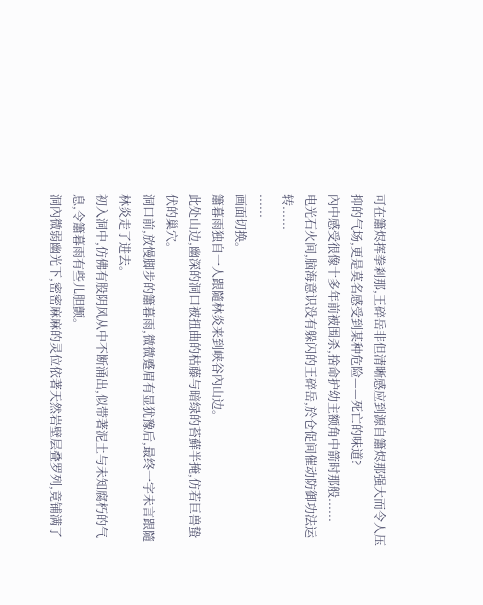可在簫烬挥拳剎那,王碎岳非但清晰感应到源自簫烬那强大而令人压抑的气场,更是莫名感受到某种危险——死亡的味道?
內中感受很像十多年前被围杀,捨命护幼主额角中箭时那般......
电光石火间,脑海意识没有躲闪的王碎岳,於仓促间催动防御功法运转......
......
画面切换。
簫暮雨独自一人跟隨林炎来到峡谷內山边。
此处山边,幽深的洞口被扭曲的枯藤与暗绿的苔蘚半掩,仿若巨兽蛰伏的巢穴。
洞口前,放慢脚步的簫暮雨,微微蹙眉有显犹豫后,最终一字未言跟隨林炎走了进去。
初入洞中,仿佛有股阴风从中不断涌出,似带著泥土与未知腐朽的气息,令簫暮雨有些儿胆颤。
洞內微弱幽光下,密密麻麻的灵位依著天然岩壁层叠罗列,竟铺满了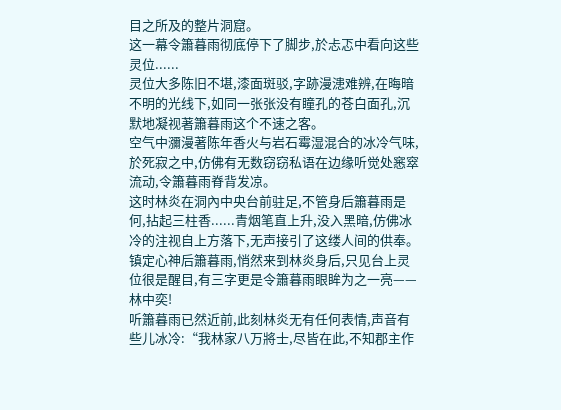目之所及的整片洞窟。
这一幕令簫暮雨彻底停下了脚步,於忐忑中看向这些灵位......
灵位大多陈旧不堪,漆面斑驳,字跡漫漶难辨,在晦暗不明的光线下,如同一张张没有瞳孔的苍白面孔,沉默地凝视著簫暮雨这个不速之客。
空气中瀰漫著陈年香火与岩石霉湿混合的冰冷气味,於死寂之中,仿佛有无数窃窃私语在边缘听觉处窸窣流动,令簫暮雨脊背发凉。
这时林炎在洞內中央台前驻足,不管身后簫暮雨是何,拈起三柱香......青烟笔直上升,没入黑暗,仿佛冰冷的注视自上方落下,无声接引了这缕人间的供奉。
镇定心神后簫暮雨,悄然来到林炎身后,只见台上灵位很是醒目,有三字更是令簫暮雨眼眸为之一亮——林中奕!
听簫暮雨已然近前,此刻林炎无有任何表情,声音有些儿冰冷:“我林家八万將士,尽皆在此,不知郡主作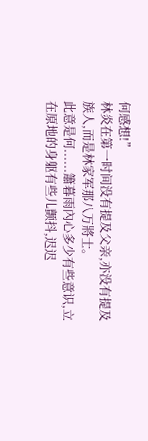何感想!”
林炎在第一时间没有提及父亲,亦没有提及族人,而是林家军那八万將士。
此意是何......簫暮雨內心多少有些意识,立在原地的身躯有些儿颤抖,迟迟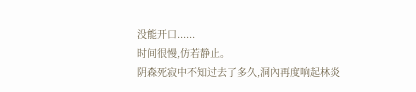没能开口......
时间很慢,仿若静止。
阴森死寂中不知过去了多久,洞內再度响起林炎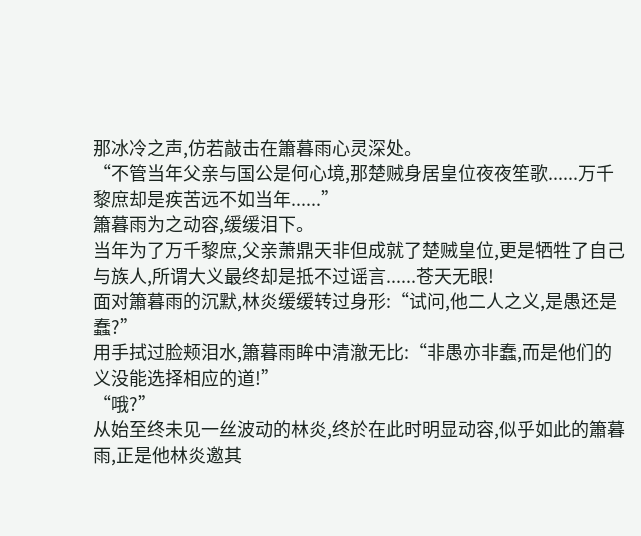那冰冷之声,仿若敲击在簫暮雨心灵深处。
“不管当年父亲与国公是何心境,那楚贼身居皇位夜夜笙歌......万千黎庶却是疾苦远不如当年......”
簫暮雨为之动容,缓缓泪下。
当年为了万千黎庶,父亲萧鼎天非但成就了楚贼皇位,更是牺牲了自己与族人,所谓大义最终却是抵不过谣言......苍天无眼!
面对簫暮雨的沉默,林炎缓缓转过身形:“试问,他二人之义,是愚还是蠢?”
用手拭过脸颊泪水,簫暮雨眸中清澈无比:“非愚亦非蠢,而是他们的义没能选择相应的道!”
“哦?”
从始至终未见一丝波动的林炎,终於在此时明显动容,似乎如此的簫暮雨,正是他林炎邀其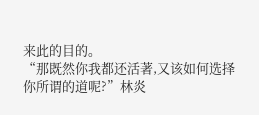来此的目的。
“那既然你我都还活著,又该如何选择你所谓的道呢?”林炎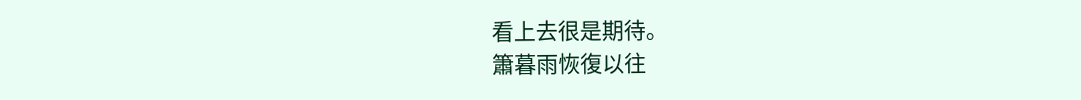看上去很是期待。
簫暮雨恢復以往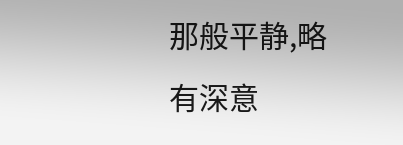那般平静,略有深意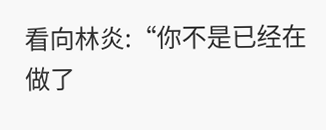看向林炎:“你不是已经在做了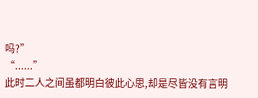吗?”
“......”
此时二人之间虽都明白彼此心思,却是尽皆没有言明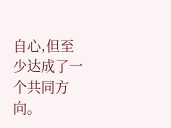自心,但至少达成了一个共同方向。